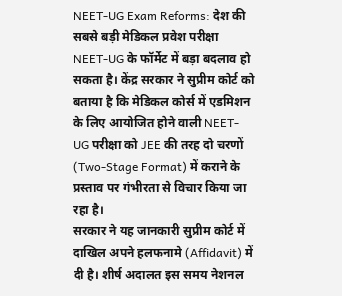NEET-UG Exam Reforms: देश की सबसे बड़ी मेडिकल प्रवेश परीक्षा NEET-UG के फॉर्मेट में बड़ा बदलाव हो सकता है। केंद्र सरकार ने सुप्रीम कोर्ट को बताया है कि मेडिकल कोर्स में एडमिशन के लिए आयोजित होने वाली NEET-UG परीक्षा को JEE की तरह दो चरणों (Two-Stage Format) में कराने के प्रस्ताव पर गंभीरता से विचार किया जा रहा है।
सरकार ने यह जानकारी सुप्रीम कोर्ट में दाखिल अपने हलफनामे (Affidavit) में दी है। शीर्ष अदालत इस समय नेशनल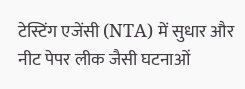टेस्टिंग एजेंसी (NTA) में सुधार और नीट पेपर लीक जैसी घटनाओं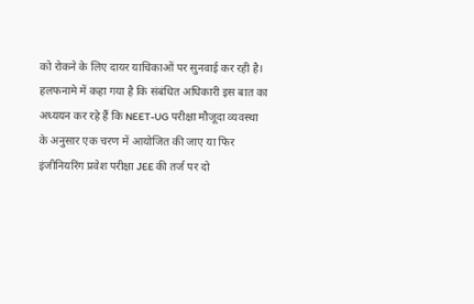को रोकने के लिए दायर याचिकाओं पर सुनवाई कर रही है।
हलफनामे में कहा गया है कि संबंधित अधिकारी इस बात का अध्ययन कर रहे हैं कि NEET-UG परीक्षा मौजूदा व्यवस्था के अनुसार एक चरण में आयोजित की जाए या फिर इंजीनियरिंग प्रवेश परीक्षा JEE की तर्ज पर दो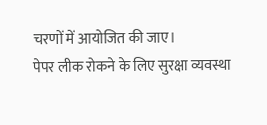चरणों में आयोजित की जाए।
पेपर लीक रोकने के लिए सुरक्षा व्यवस्था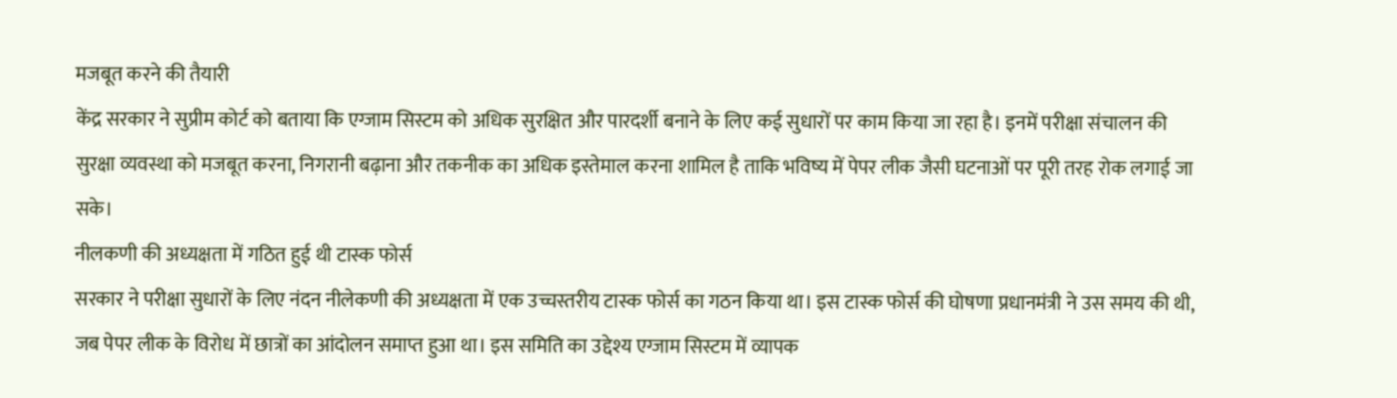मजबूत करने की तैयारी
केंद्र सरकार ने सुप्रीम कोर्ट को बताया कि एग्जाम सिस्टम को अधिक सुरक्षित और पारदर्शी बनाने के लिए कई सुधारों पर काम किया जा रहा है। इनमें परीक्षा संचालन की सुरक्षा व्यवस्था को मजबूत करना, निगरानी बढ़ाना और तकनीक का अधिक इस्तेमाल करना शामिल है ताकि भविष्य में पेपर लीक जैसी घटनाओं पर पूरी तरह रोक लगाई जा सके।
नीलकणी की अध्यक्षता में गठित हुई थी टास्क फोर्स
सरकार ने परीक्षा सुधारों के लिए नंदन नीलेकणी की अध्यक्षता में एक उच्चस्तरीय टास्क फोर्स का गठन किया था। इस टास्क फोर्स की घोषणा प्रधानमंत्री ने उस समय की थी, जब पेपर लीक के विरोध में छात्रों का आंदोलन समाप्त हुआ था। इस समिति का उद्देश्य एग्जाम सिस्टम में व्यापक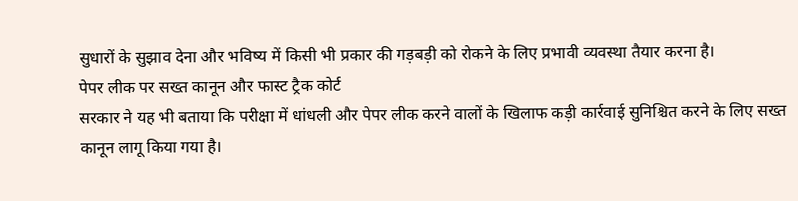सुधारों के सुझाव देना और भविष्य में किसी भी प्रकार की गड़बड़ी को रोकने के लिए प्रभावी व्यवस्था तैयार करना है।
पेपर लीक पर सख्त कानून और फास्ट ट्रैक कोर्ट
सरकार ने यह भी बताया कि परीक्षा में धांधली और पेपर लीक करने वालों के खिलाफ कड़ी कार्रवाई सुनिश्चित करने के लिए सख्त कानून लागू किया गया है।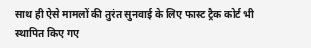साथ ही ऐसे मामलों की तुरंत सुनवाई के लिए फास्ट ट्रैक कोर्ट भी स्थापित किए गए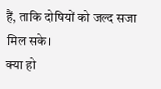हैं, ताकि दोषियों को जल्द सजा मिल सके।
क्या हो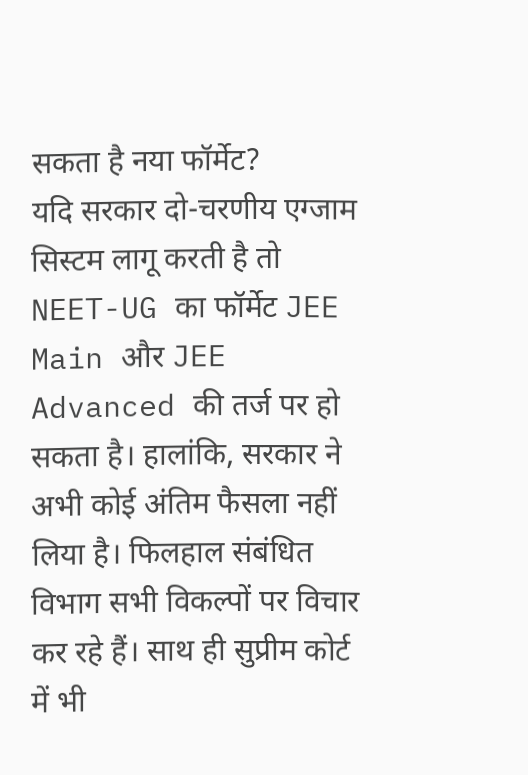सकता है नया फॉर्मेट?
यदि सरकार दो-चरणीय एग्जाम सिस्टम लागू करती है तो NEET-UG का फॉर्मेट JEE Main और JEE Advanced की तर्ज पर हो सकता है। हालांकि, सरकार ने अभी कोई अंतिम फैसला नहीं लिया है। फिलहाल संबंधित विभाग सभी विकल्पों पर विचार कर रहे हैं। साथ ही सुप्रीम कोर्ट में भी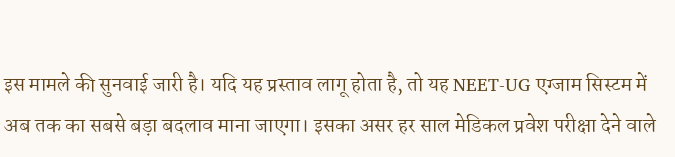इस मामले की सुनवाई जारी है। यदि यह प्रस्ताव लागू होता है, तो यह NEET-UG एग्जाम सिस्टम में अब तक का सबसे बड़ा बदलाव माना जाएगा। इसका असर हर साल मेडिकल प्रवेश परीक्षा देने वाले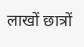लाखों छात्रों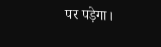पर पड़ेगा।